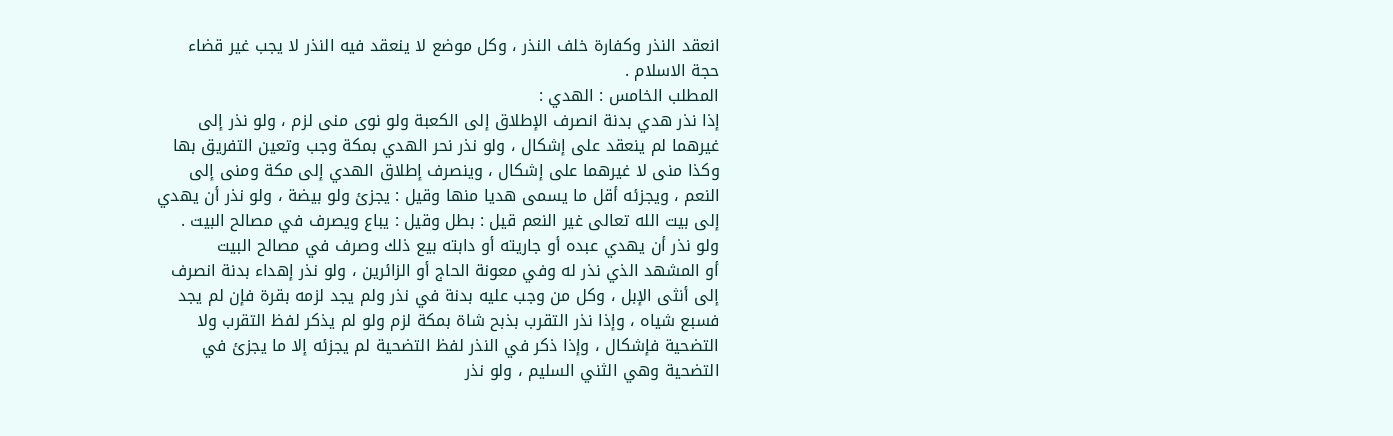انعقد النذر وكفارة خلف النذر ، وكل موضع لا ينعقد فيه النذر لا يجب غير قضاء
حجة الاسلام .
المطلب الخامس : الهدي :
إذا نذر هدي بدنة انصرف الإطلاق إلى الكعبة ولو نوى منى لزم ، ولو نذر إلى
غيرهما لم ينعقد على إشكال ، ولو نذر نحر الهدي بمكة وجب وتعين التفريق بها
وكذا منى لا غيرهما على إشكال ، وينصرف إطلاق الهدي إلى مكة ومنى إلى
النعم ، ويجزئه أقل ما يسمى هديا منها وقيل : يجزئ ولو بيضة ، ولو نذر أن يهدي
إلى بيت الله تعالى غير النعم قيل : بطل وقيل : يباع ويصرف في مصالح البيت .
ولو نذر أن يهدي عبده أو جاريته أو دابته بيع ذلك وصرف في مصالح البيت
أو المشهد الذي نذر له وفي معونة الحاج أو الزائرين ، ولو نذر إهداء بدنة انصرف
إلى أنثى الإبل ، وكل من وجب عليه بدنة في نذر ولم يجد لزمه بقرة فإن لم يجد
فسبع شياه ، وإذا نذر التقرب بذبح شاة بمكة لزم ولو لم يذكر لفظ التقرب ولا
التضحية فإشكال ، وإذا ذكر في النذر لفظ التضحية لم يجزئه إلا ما يجزئ في
التضحية وهي الثني السليم ، ولو نذر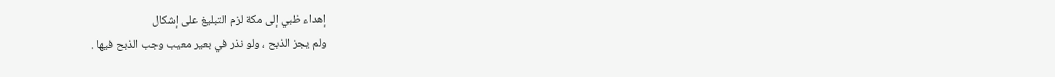إهداء ظبي إلى مكة لزم التبليغ على إشكال
ولم يجز الذبح ، ولو نذر في بعير معيب وجب الذبح فيها .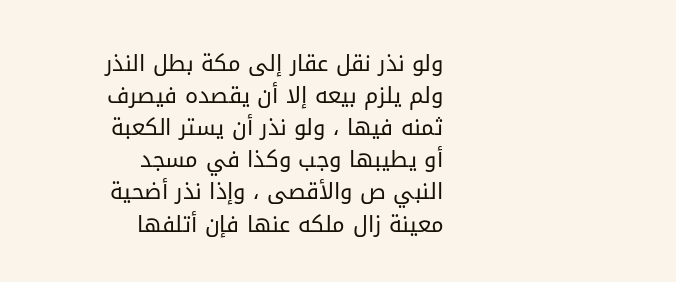ولو نذر نقل عقار إلى مكة بطل النذر ولم يلزم بيعه إلا أن يقصده فيصرف
ثمنه فيها ، ولو نذر أن يستر الكعبة أو يطيبها وجب وكذا في مسجد
النبي ص والأقصى ، وإذا نذر أضحية معينة زال ملكه عنها فإن أتلفها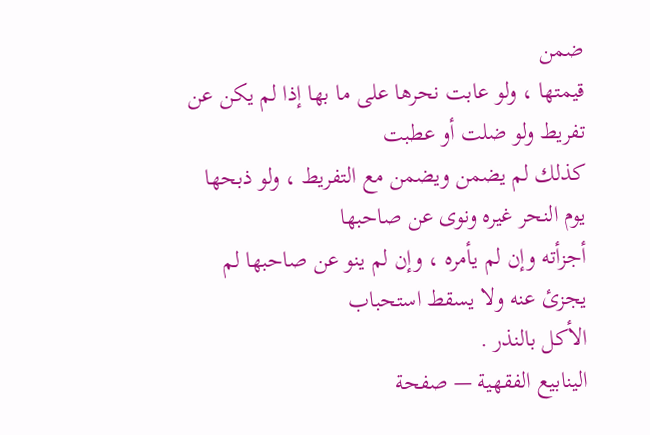ضمن
قيمتها ، ولو عابت نحرها على ما بها إذا لم يكن عن تفريط ولو ضلت أو عطبت
كذلك لم يضمن ويضمن مع التفريط ، ولو ذبحها يوم النحر غيره ونوى عن صاحبها
أجزأته وإن لم يأمره ، وإن لم ينو عن صاحبها لم يجزئ عنه ولا يسقط استحباب
الأكل بالنذر .
الينابيع الفقهية — صفحة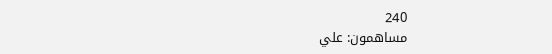240
مساهمون: علي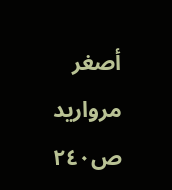أصغر مرواريد
ص٢٤٠